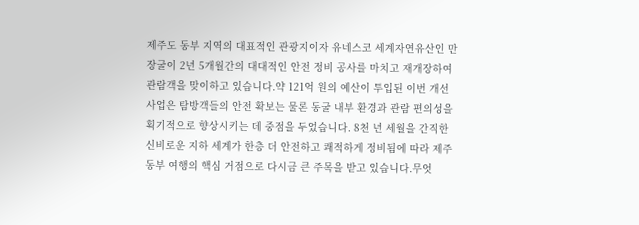제주도 동부 지역의 대표적인 관광지이자 유네스코 세계자연유산인 만장굴이 2년 5개월간의 대대적인 안전 정비 공사를 마치고 재개장하여 관람객을 맞이하고 있습니다.약 121억 원의 예산이 투입된 이번 개선 사업은 탐방객들의 안전 확보는 물론 동굴 내부 환경과 관람 편의성을 획기적으로 향상시키는 데 중점을 두었습니다. 8천 년 세월을 간직한 신비로운 지하 세계가 한층 더 안전하고 쾌적하게 정비됨에 따라 제주 동부 여행의 핵심 거점으로 다시금 큰 주목을 받고 있습니다.무엇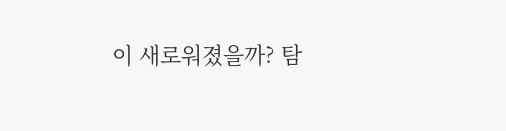이 새로워졌을까? 탐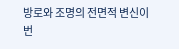방로와 조명의 전면적 변신이번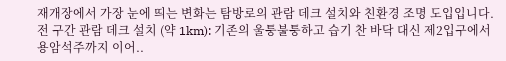재개장에서 가장 눈에 띄는 변화는 탐방로의 관람 데크 설치와 친환경 조명 도입입니다.전 구간 관람 데크 설치 (약 1km): 기존의 울퉁불퉁하고 습기 찬 바닥 대신 제2입구에서 용암석주까지 이어..